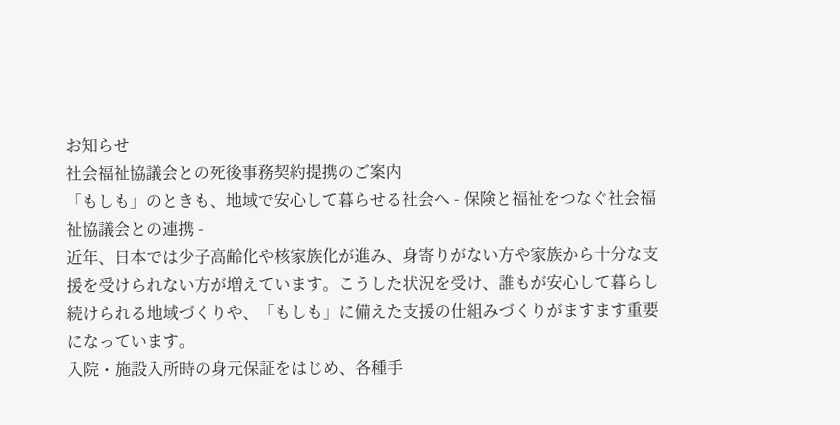お知らせ
社会福祉協議会との死後事務契約提携のご案内
「もしも」のときも、地域で安心して暮らせる社会へ - 保険と福祉をつなぐ社会福祉協議会との連携 -
近年、日本では少子高齢化や核家族化が進み、身寄りがない方や家族から十分な支援を受けられない方が増えています。こうした状況を受け、誰もが安心して暮らし続けられる地域づくりや、「もしも」に備えた支援の仕組みづくりがますます重要になっています。
入院・施設入所時の身元保証をはじめ、各種手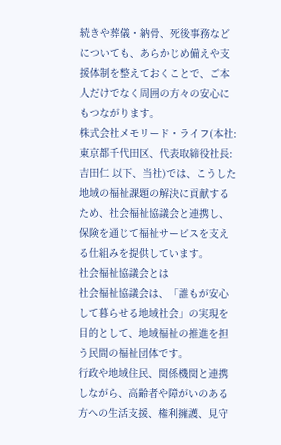続きや葬儀・納骨、死後事務などについても、あらかじめ備えや支援体制を整えておくことで、ご本人だけでなく周囲の方々の安心にもつながります。
株式会社メモリード・ライフ(本社:東京都千代田区、代表取締役社長:吉田仁 以下、当社)では、こうした地域の福祉課題の解決に貢献するため、社会福祉協議会と連携し、保険を通じて福祉サービスを支える仕組みを提供しています。
社会福祉協議会とは
社会福祉協議会は、「誰もが安心して暮らせる地域社会」の実現を目的として、地域福祉の推進を担う民間の福祉団体です。
行政や地域住民、関係機関と連携しながら、高齢者や障がいのある方への生活支援、権利擁護、見守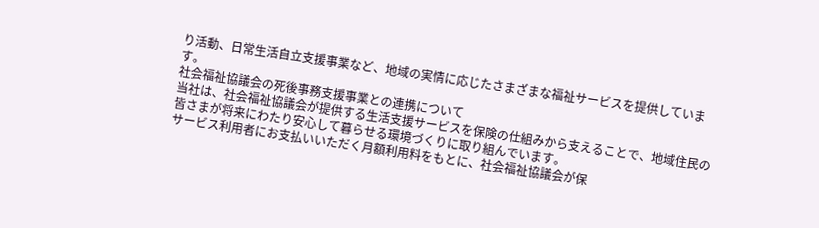り活動、日常生活自立支援事業など、地域の実情に応じたさまざまな福祉サービスを提供しています。
社会福祉協議会の死後事務支援事業との連携について
当社は、社会福祉協議会が提供する生活支援サービスを保険の仕組みから支えることで、地域住民の皆さまが将来にわたり安心して暮らせる環境づくりに取り組んでいます。
サービス利用者にお支払いいただく月額利用料をもとに、社会福祉協議会が保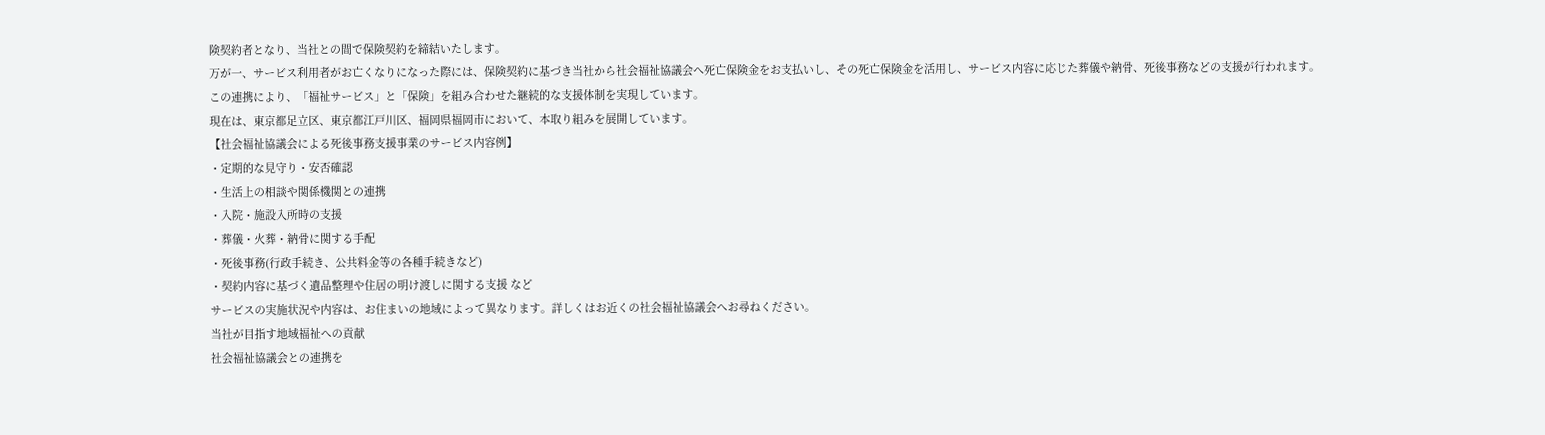険契約者となり、当社との間で保険契約を締結いたします。
万が一、サービス利用者がお亡くなりになった際には、保険契約に基づき当社から社会福祉協議会へ死亡保険金をお支払いし、その死亡保険金を活用し、サービス内容に応じた葬儀や納骨、死後事務などの支援が行われます。
この連携により、「福祉サービス」と「保険」を組み合わせた継続的な支援体制を実現しています。
現在は、東京都足立区、東京都江戸川区、福岡県福岡市において、本取り組みを展開しています。
【社会福祉協議会による死後事務支援事業のサービス内容例】
・定期的な見守り・安否確認
・生活上の相談や関係機関との連携
・入院・施設入所時の支援
・葬儀・火葬・納骨に関する手配
・死後事務(行政手続き、公共料金等の各種手続きなど)
・契約内容に基づく遺品整理や住居の明け渡しに関する支援 など
サービスの実施状況や内容は、お住まいの地域によって異なります。詳しくはお近くの社会福祉協議会へお尋ねください。
当社が目指す地域福祉への貢献
社会福祉協議会との連携を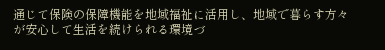通じて保険の保障機能を地域福祉に活用し、地域で暮らす方々が安心して生活を続けられる環境づ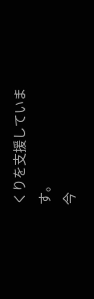くりを支援しています。
今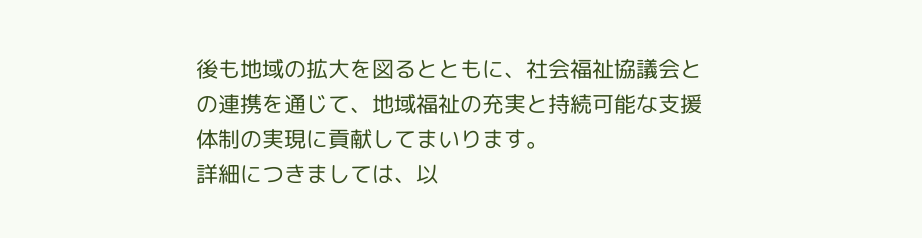後も地域の拡大を図るとともに、社会福祉協議会との連携を通じて、地域福祉の充実と持続可能な支援体制の実現に貢献してまいります。
詳細につきましては、以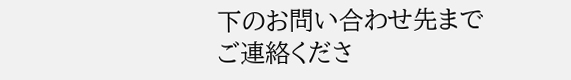下のお問い合わせ先までご連絡くださ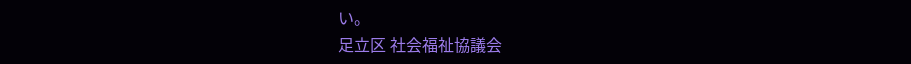い。
足立区 社会福祉協議会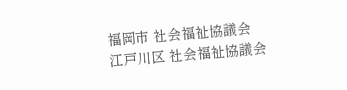福岡市 社会福祉協議会
江戸川区 社会福祉協議会